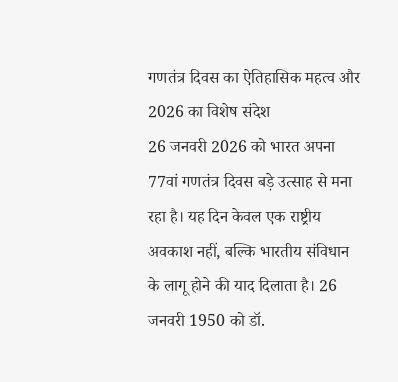गणतंत्र दिवस का ऐतिहासिक महत्व और 2026 का विशेष संदेश
26 जनवरी 2026 को भारत अपना 77वां गणतंत्र दिवस बड़े उत्साह से मना रहा है। यह दिन केवल एक राष्ट्रीय अवकाश नहीं, बल्कि भारतीय संविधान के लागू होने की याद दिलाता है। 26 जनवरी 1950 को डॉ.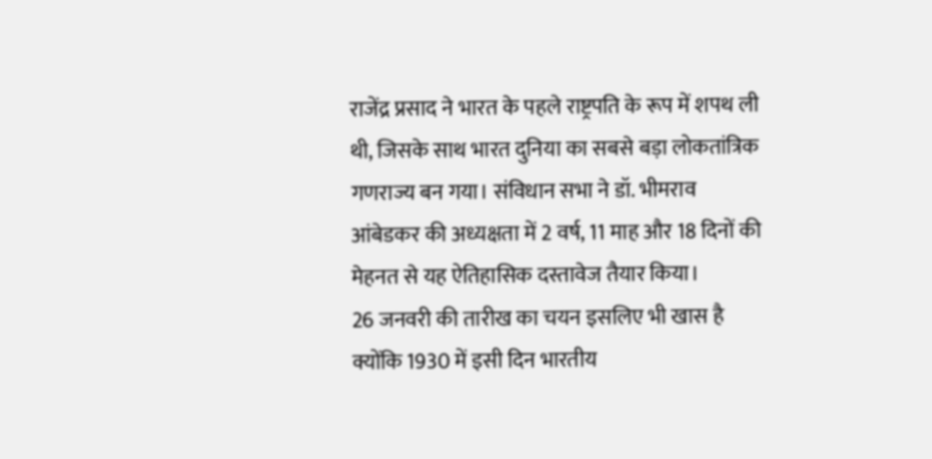राजेंद्र प्रसाद ने भारत के पहले राष्ट्रपति के रूप में शपथ ली थी, जिसके साथ भारत दुनिया का सबसे बड़ा लोकतांत्रिक गणराज्य बन गया। संविधान सभा ने डॉ. भीमराव आंबेडकर की अध्यक्षता में 2 वर्ष, 11 माह और 18 दिनों की मेहनत से यह ऐतिहासिक दस्तावेज तैयार किया।
26 जनवरी की तारीख का चयन इसलिए भी खास है क्योंकि 1930 में इसी दिन भारतीय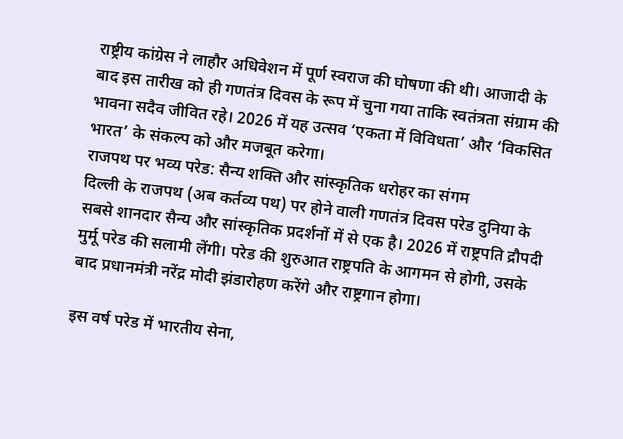राष्ट्रीय कांग्रेस ने लाहौर अधिवेशन में पूर्ण स्वराज की घोषणा की थी। आजादी के बाद इस तारीख को ही गणतंत्र दिवस के रूप में चुना गया ताकि स्वतंत्रता संग्राम की भावना सदैव जीवित रहे। 2026 में यह उत्सव ‘एकता में विविधता’ और ‘विकसित भारत’ के संकल्प को और मजबूत करेगा।
राजपथ पर भव्य परेड: सैन्य शक्ति और सांस्कृतिक धरोहर का संगम
दिल्ली के राजपथ (अब कर्तव्य पथ) पर होने वाली गणतंत्र दिवस परेड दुनिया के सबसे शानदार सैन्य और सांस्कृतिक प्रदर्शनों में से एक है। 2026 में राष्ट्रपति द्रौपदी मुर्मू परेड की सलामी लेंगी। परेड की शुरुआत राष्ट्रपति के आगमन से होगी, उसके बाद प्रधानमंत्री नरेंद्र मोदी झंडारोहण करेंगे और राष्ट्रगान होगा।

इस वर्ष परेड में भारतीय सेना,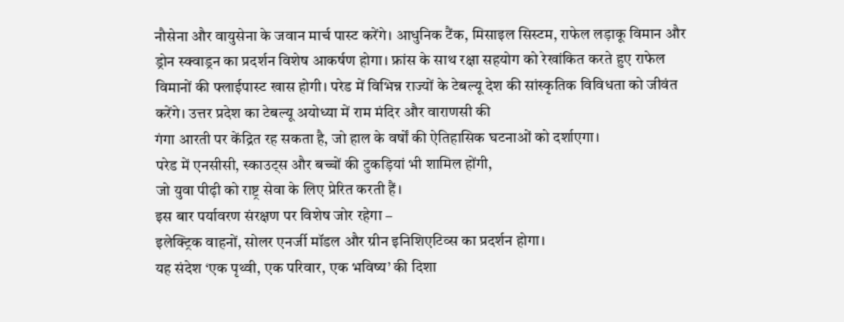नौसेना और वायुसेना के जवान मार्च पास्ट करेंगे। आधुनिक टैंक, मिसाइल सिस्टम, राफेल लड़ाकू विमान और ड्रोन स्क्वाड्रन का प्रदर्शन विशेष आकर्षण होगा। फ्रांस के साथ रक्षा सहयोग को रेखांकित करते हुए राफेल विमानों की फ्लाईपास्ट खास होगी। परेड में विभिन्न राज्यों के टेबल्यू देश की सांस्कृतिक विविधता को जीवंत करेंगे। उत्तर प्रदेश का टेबल्यू अयोध्या में राम मंदिर और वाराणसी की
गंगा आरती पर केंद्रित रह सकता है, जो हाल के वर्षों की ऐतिहासिक घटनाओं को दर्शाएगा।
परेड में एनसीसी, स्काउट्स और बच्चों की टुकड़ियां भी शामिल होंगी,
जो युवा पीढ़ी को राष्ट्र सेवा के लिए प्रेरित करती हैं।
इस बार पर्यावरण संरक्षण पर विशेष जोर रहेगा –
इलेक्ट्रिक वाहनों, सोलर एनर्जी मॉडल और ग्रीन इनिशिएटिव्स का प्रदर्शन होगा।
यह संदेश ‘एक पृथ्वी, एक परिवार, एक भविष्य’ की दिशा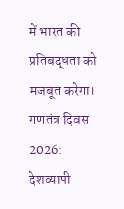में भारत की प्रतिबद्धता को मजबूत करेगा।
गणतंत्र दिवस 2026: देशव्यापी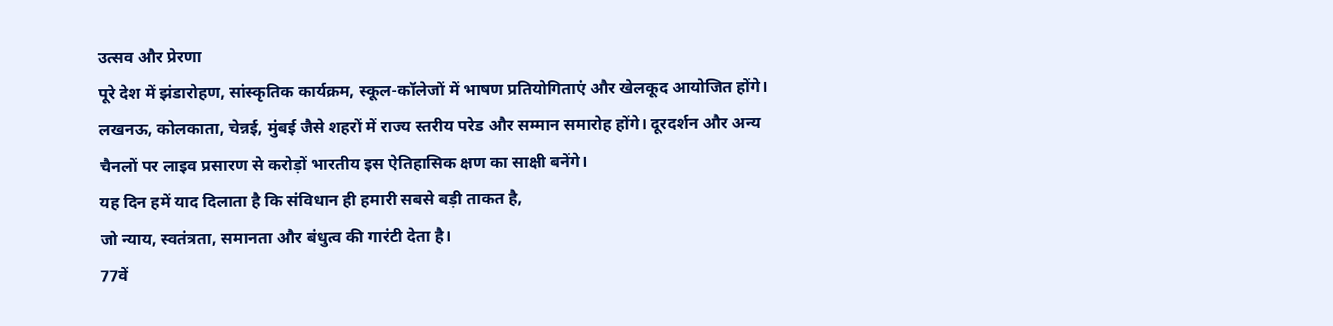उत्सव और प्रेरणा
पूरे देश में झंडारोहण, सांस्कृतिक कार्यक्रम, स्कूल-कॉलेजों में भाषण प्रतियोगिताएं और खेलकूद आयोजित होंगे।
लखनऊ, कोलकाता, चेन्नई, मुंबई जैसे शहरों में राज्य स्तरीय परेड और सम्मान समारोह होंगे। दूरदर्शन और अन्य
चैनलों पर लाइव प्रसारण से करोड़ों भारतीय इस ऐतिहासिक क्षण का साक्षी बनेंगे।
यह दिन हमें याद दिलाता है कि संविधान ही हमारी सबसे बड़ी ताकत है,
जो न्याय, स्वतंत्रता, समानता और बंधुत्व की गारंटी देता है।
77वें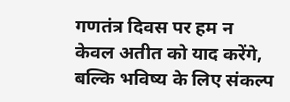गणतंत्र दिवस पर हम न केवल अतीत को याद करेंगे,
बल्कि भविष्य के लिए संकल्प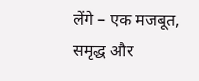लेंगे – एक मजबूत, समृद्ध और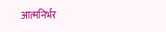आत्मनिर्भर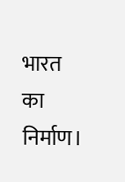भारत का निर्माण।